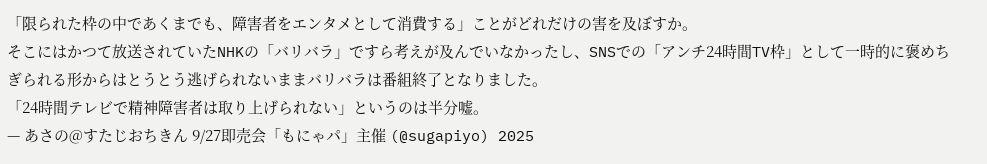「限られた枠の中であくまでも、障害者をエンタメとして消費する」ことがどれだけの害を及ぼすか。
そこにはかつて放送されていたNHKの「バリバラ」ですら考えが及んでいなかったし、SNSでの「アンチ24時間TV枠」として一時的に褒めちぎられる形からはとうとう逃げられないままバリバラは番組終了となりました。
「24時間テレビで精神障害者は取り上げられない」というのは半分嘘。
— あさの@すたじおちきん 9/27即売会「もにゃパ」主催 (@sugapiyo) 2025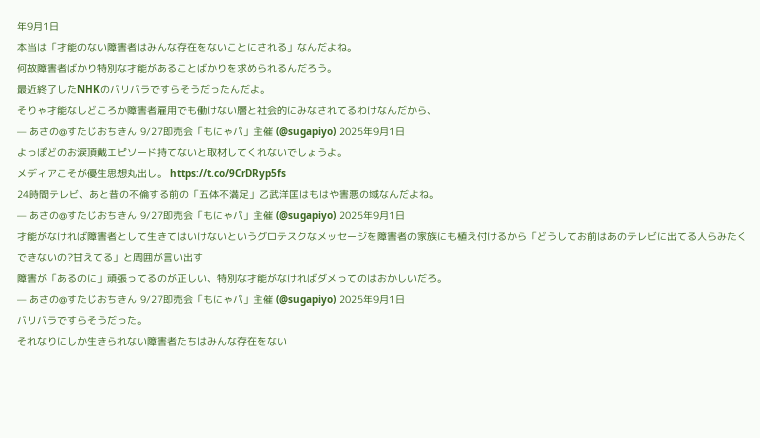年9月1日
本当は「才能のない障害者はみんな存在をないことにされる」なんだよね。
何故障害者ばかり特別な才能があることばかりを求められるんだろう。
最近終了したNHKのバリバラですらそうだったんだよ。
そりゃ才能なしどころか障害者雇用でも働けない層と社会的にみなされてるわけなんだから、
— あさの@すたじおちきん 9/27即売会「もにゃパ」主催 (@sugapiyo) 2025年9月1日
よっぽどのお涙頂戴エピソード持てないと取材してくれないでしょうよ。
メディアこそが優生思想丸出し。 https://t.co/9CrDRyp5fs
24時間テレビ、あと昔の不倫する前の「五体不満足」乙武洋匡はもはや害悪の域なんだよね。
— あさの@すたじおちきん 9/27即売会「もにゃパ」主催 (@sugapiyo) 2025年9月1日
才能がなければ障害者として生きてはいけないというグロテスクなメッセージを障害者の家族にも植え付けるから「どうしてお前はあのテレビに出てる人らみたくできないの?甘えてる」と周囲が言い出す
障害が「あるのに」頑張ってるのが正しい、特別な才能がなければダメってのはおかしいだろ。
— あさの@すたじおちきん 9/27即売会「もにゃパ」主催 (@sugapiyo) 2025年9月1日
バリバラですらそうだった。
それなりにしか生きられない障害者たちはみんな存在をない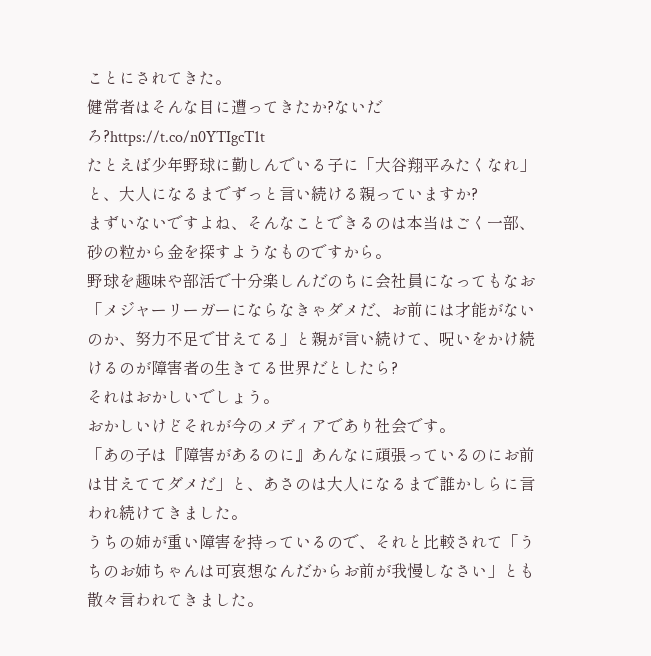ことにされてきた。
健常者はそんな目に遭ってきたか?ないだろ?https://t.co/n0YTIgcT1t
たとえば少年野球に勤しんでいる子に「大谷翔平みたくなれ」と、大人になるまでずっと言い続ける親っていますか?
まずいないですよね、そんなことできるのは本当はごく一部、砂の粒から金を探すようなものですから。
野球を趣味や部活で十分楽しんだのちに会社員になってもなお「メジャーリーガーにならなきゃダメだ、お前には才能がないのか、努力不足で甘えてる」と親が言い続けて、呪いをかけ続けるのが障害者の生きてる世界だとしたら?
それはおかしいでしょう。
おかしいけどそれが今のメディアであり社会です。
「あの子は『障害があるのに』あんなに頑張っているのにお前は甘えててダメだ」と、あさのは大人になるまで誰かしらに言われ続けてきました。
うちの姉が重い障害を持っているので、それと比較されて「うちのお姉ちゃんは可哀想なんだからお前が我慢しなさい」とも散々言われてきました。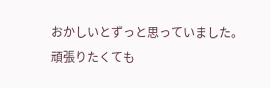おかしいとずっと思っていました。
頑張りたくても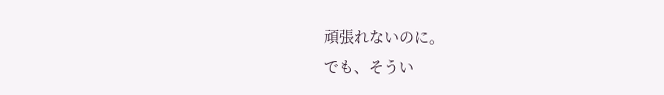頑張れないのに。
でも、そうい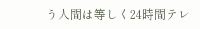う人間は等しく24時間テレ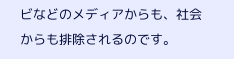ビなどのメディアからも、社会からも排除されるのです。